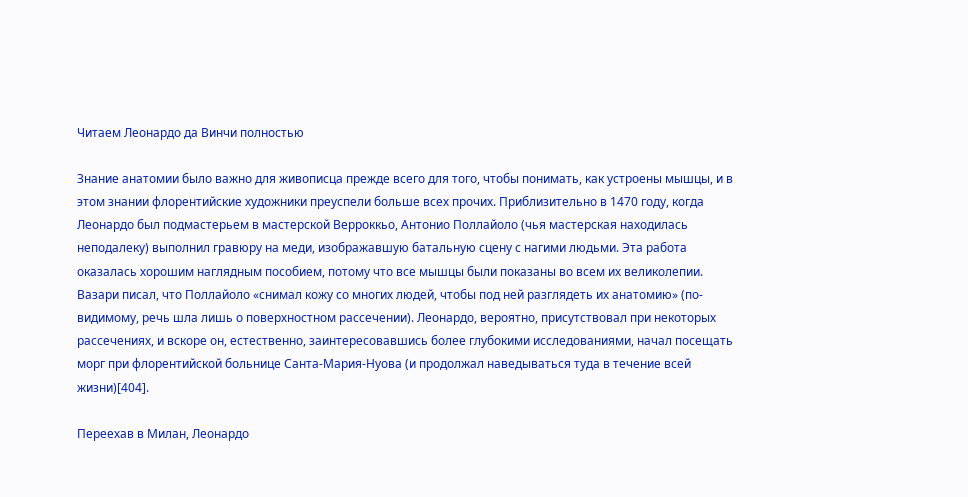Читаем Леонардо да Винчи полностью

Знание анатомии было важно для живописца прежде всего для того, чтобы понимать, как устроены мышцы, и в этом знании флорентийские художники преуспели больше всех прочих. Приблизительно в 1470 году, когда Леонардо был подмастерьем в мастерской Верроккьо, Антонио Поллайоло (чья мастерская находилась неподалеку) выполнил гравюру на меди, изображавшую батальную сцену с нагими людьми. Эта работа оказалась хорошим наглядным пособием, потому что все мышцы были показаны во всем их великолепии. Вазари писал, что Поллайоло «снимал кожу со многих людей, чтобы под ней разглядеть их анатомию» (по-видимому, речь шла лишь о поверхностном рассечении). Леонардо, вероятно, присутствовал при некоторых рассечениях, и вскоре он, естественно, заинтересовавшись более глубокими исследованиями, начал посещать морг при флорентийской больнице Санта-Мария-Нуова (и продолжал наведываться туда в течение всей жизни)[404].

Переехав в Милан, Леонардо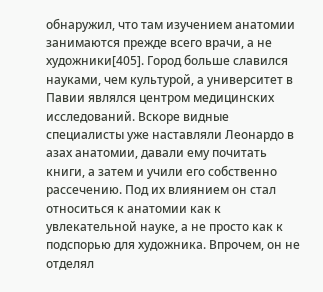обнаружил, что там изучением анатомии занимаются прежде всего врачи, а не художники[405]. Город больше славился науками, чем культурой, а университет в Павии являлся центром медицинских исследований. Вскоре видные специалисты уже наставляли Леонардо в азах анатомии, давали ему почитать книги, а затем и учили его собственно рассечению. Под их влиянием он стал относиться к анатомии как к увлекательной науке, а не просто как к подспорью для художника. Впрочем, он не отделял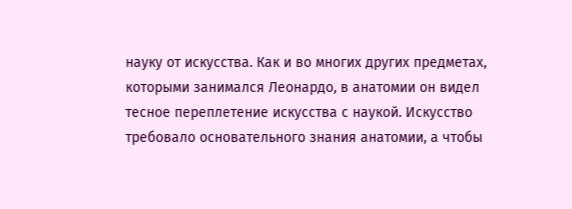науку от искусства. Как и во многих других предметах, которыми занимался Леонардо, в анатомии он видел тесное переплетение искусства с наукой. Искусство требовало основательного знания анатомии, а чтобы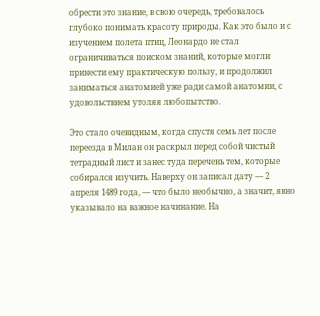обрести это знание, в свою очередь, требовалось глубоко понимать красоту природы. Как это было и с изучением полета птиц, Леонардо не стал ограничиваться поиском знаний, которые могли принести ему практическую пользу, и продолжил заниматься анатомией уже ради самой анатомии, с удовольствием утоляя любопытство.

Это стало очевидным, когда спустя семь лет после переезда в Милан он раскрыл перед собой чистый тетрадный лист и занес туда перечень тем, которые собирался изучить. Наверху он записал дату — 2 апреля 1489 года, — что было необычно, а значит, явно указывало на важное начинание. На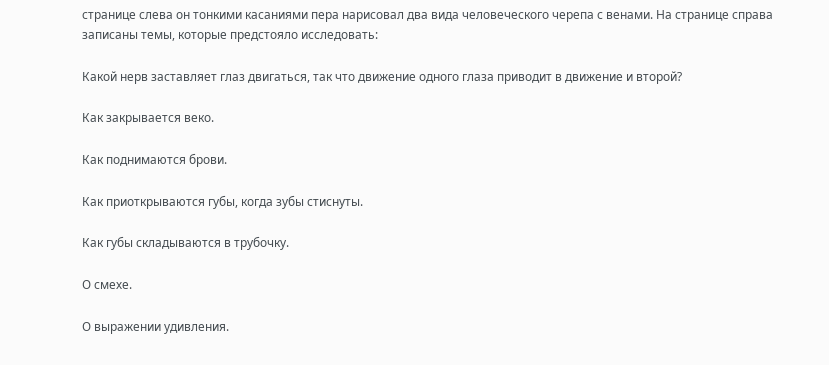странице слева он тонкими касаниями пера нарисовал два вида человеческого черепа с венами. На странице справа записаны темы, которые предстояло исследовать:

Какой нерв заставляет глаз двигаться, так что движение одного глаза приводит в движение и второй?

Как закрывается веко.

Как поднимаются брови.

Как приоткрываются губы, когда зубы стиснуты.

Как губы складываются в трубочку.

О смехе.

О выражении удивления.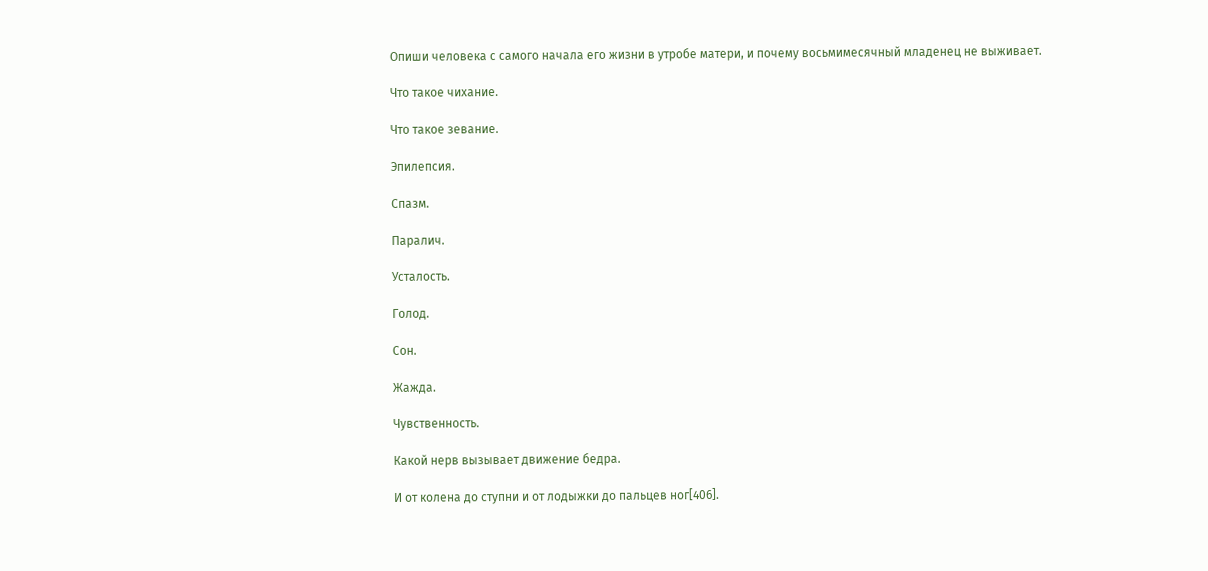Опиши человека с самого начала его жизни в утробе матери, и почему восьмимесячный младенец не выживает.

Что такое чихание.

Что такое зевание.

Эпилепсия.

Спазм.

Паралич.

Усталость.

Голод.

Сон.

Жажда.

Чувственность.

Какой нерв вызывает движение бедра.

И от колена до ступни и от лодыжки до пальцев ног[406].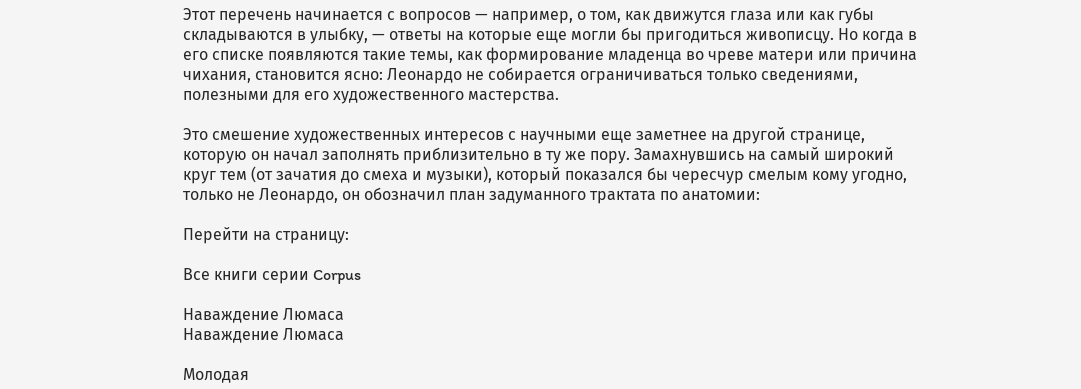Этот перечень начинается с вопросов — например, о том, как движутся глаза или как губы складываются в улыбку, — ответы на которые еще могли бы пригодиться живописцу. Но когда в его списке появляются такие темы, как формирование младенца во чреве матери или причина чихания, становится ясно: Леонардо не собирается ограничиваться только сведениями, полезными для его художественного мастерства.

Это смешение художественных интересов с научными еще заметнее на другой странице, которую он начал заполнять приблизительно в ту же пору. Замахнувшись на самый широкий круг тем (от зачатия до смеха и музыки), который показался бы чересчур смелым кому угодно, только не Леонардо, он обозначил план задуманного трактата по анатомии:

Перейти на страницу:

Все книги серии Corpus

Наваждение Люмаса
Наваждение Люмаса

Молодая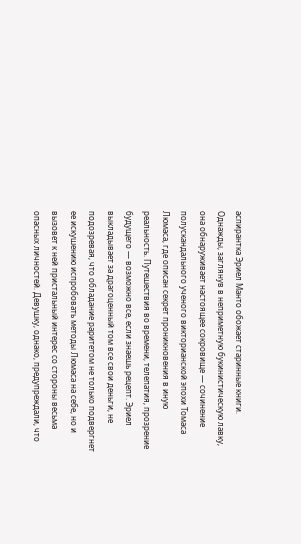аспирантка Эриел Манто обожает старинные книги. Однажды, заглянув в неприметную букинистическую лавку, она обнаруживает настоящее сокровище — сочинение полускандального ученого викторианской эпохи Томаса Люмаса, где описан секрет проникновения в иную реальность. Путешествия во времени, телепатия, прозрение будущего — возможно все, если знаешь рецепт. Эриел выкладывает за драгоценный том все свои деньги, не подозревая, что обладание раритетом не только подвергнет ее искушению испробовать методы Люмаса на себе, но и вызовет к ней пристальный интерес со стороны весьма опасных личностей. Девушку, однако, предупреждали, что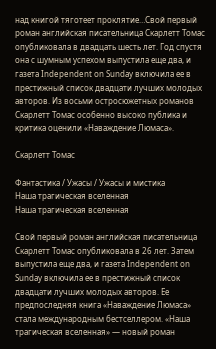над книгой тяготеет проклятие…Свой первый роман английская писательница Скарлетт Томас опубликовала в двадцать шесть лет. Год спустя она с шумным успехом выпустила еще два, и газета Independent on Sunday включила ее в престижный список двадцати лучших молодых авторов. Из восьми остросюжетных романов Скарлетт Томас особенно высоко публика и критика оценили «Наваждение Люмаса».

Скарлетт Томас

Фантастика / Ужасы / Ужасы и мистика
Наша трагическая вселенная
Наша трагическая вселенная

Свой первый роман английская писательница Скарлетт Томас опубликовала в 26 лет. Затем выпустила еще два, и газета Independent on Sunday включила ее в престижный список двадцати лучших молодых авторов. Ее предпоследняя книга «Наваждение Люмаса» стала международным бестселлером. «Наша трагическая вселенная» — новый роман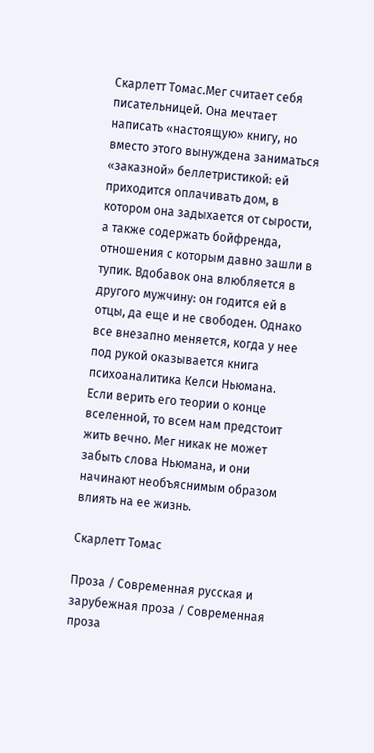Скарлетт Томас.Мег считает себя писательницей. Она мечтает написать «настоящую» книгу, но вместо этого вынуждена заниматься «заказной» беллетристикой: ей приходится оплачивать дом, в котором она задыхается от сырости, а также содержать бойфренда, отношения с которым давно зашли в тупик. Вдобавок она влюбляется в другого мужчину: он годится ей в отцы, да еще и не свободен. Однако все внезапно меняется, когда у нее под рукой оказывается книга психоаналитика Келси Ньюмана. Если верить его теории о конце вселенной, то всем нам предстоит жить вечно. Мег никак не может забыть слова Ньюмана, и они начинают необъяснимым образом влиять на ее жизнь.

Скарлетт Томас

Проза / Современная русская и зарубежная проза / Современная проза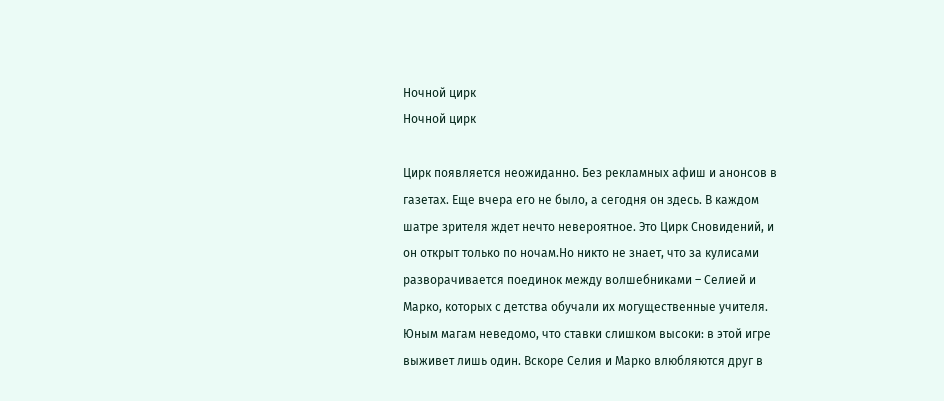Ночной цирк
Ночной цирк

Цирк появляется неожиданно. Без рекламных афиш и анонсов в газетах. Еще вчера его не было, а сегодня он здесь. В каждом шатре зрителя ждет нечто невероятное. Это Цирк Сновидений, и он открыт только по ночам.Но никто не знает, что за кулисами разворачивается поединок между волшебниками – Селией и Марко, которых с детства обучали их могущественные учителя. Юным магам неведомо, что ставки слишком высоки: в этой игре выживет лишь один. Вскоре Селия и Марко влюбляются друг в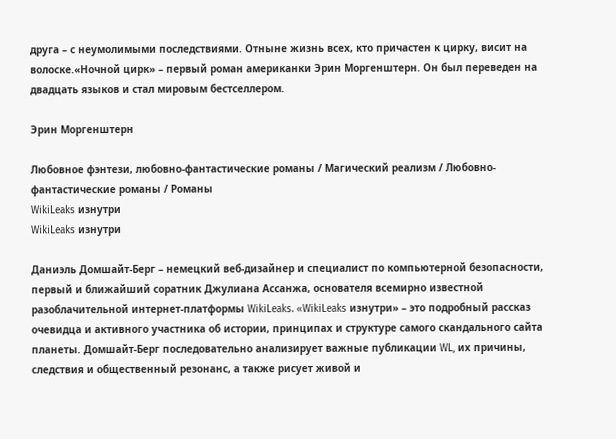друга – с неумолимыми последствиями. Отныне жизнь всех, кто причастен к цирку, висит на волоске.«Ночной цирк» – первый роман американки Эрин Моргенштерн. Он был переведен на двадцать языков и стал мировым бестселлером.

Эрин Моргенштерн

Любовное фэнтези, любовно-фантастические романы / Магический реализм / Любовно-фантастические романы / Романы
WikiLeaks изнутри
WikiLeaks изнутри

Даниэль Домшайт-Берг – немецкий веб-дизайнер и специалист по компьютерной безопасности, первый и ближайший соратник Джулиана Ассанжа, основателя всемирно известной разоблачительной интернет-платформы WikiLeaks. «WikiLeaks изнутри» – это подробный рассказ очевидца и активного участника об истории, принципах и структуре самого скандального сайта планеты. Домшайт-Берг последовательно анализирует важные публикации WL, их причины, следствия и общественный резонанс, а также рисует живой и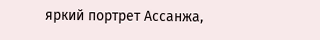яркий портрет Ассанжа,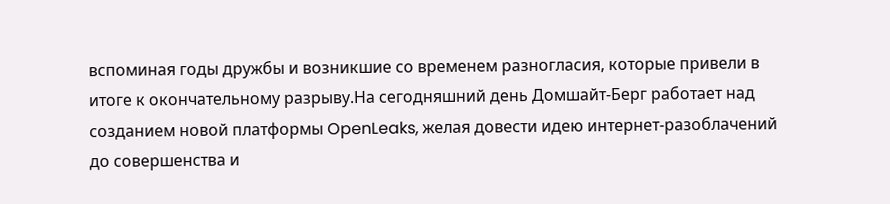вспоминая годы дружбы и возникшие со временем разногласия, которые привели в итоге к окончательному разрыву.На сегодняшний день Домшайт-Берг работает над созданием новой платформы OpenLeaks, желая довести идею интернет-разоблачений до совершенства и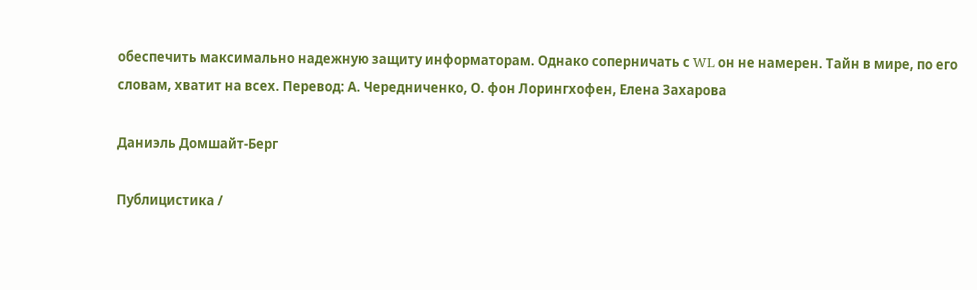обеспечить максимально надежную защиту информаторам. Однако соперничать с WL он не намерен. Тайн в мире, по его словам, хватит на всех. Перевод: А. Чередниченко, О. фон Лорингхофен, Елена Захарова

Даниэль Домшайт-Берг

Публицистика /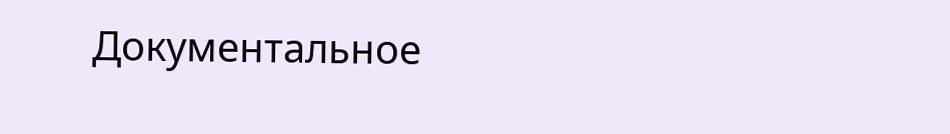Документальное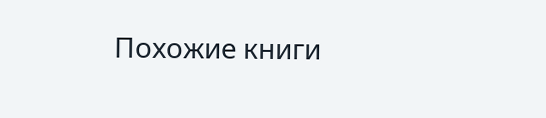Похожие книги